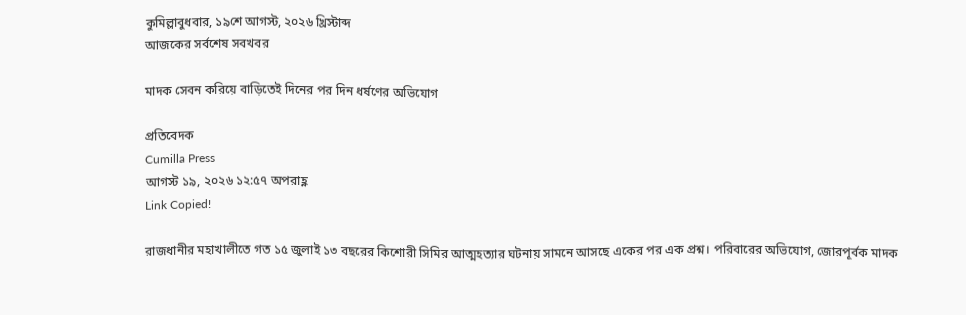কুমিল্লাবুধবার, ১৯শে আগস্ট, ২০২৬ খ্রিস্টাব্দ
আজকের সর্বশেষ সবখবর

মাদক সেবন করিয়ে বাড়িতেই দিনের পর দিন ধর্ষণের অভিযোগ

প্রতিবেদক
Cumilla Press
আগস্ট ১৯, ২০২৬ ১২:৫৭ অপরাহ্ণ
Link Copied!

রাজধানীর মহাখালীতে গত ১৫ জুলাই ১৩ বছরের কিশোরী সিমির আত্মহত্যার ঘটনায় সামনে আসছে একের পর এক প্রশ্ন। পরিবারের অভিযোগ, জোরপূর্বক মাদক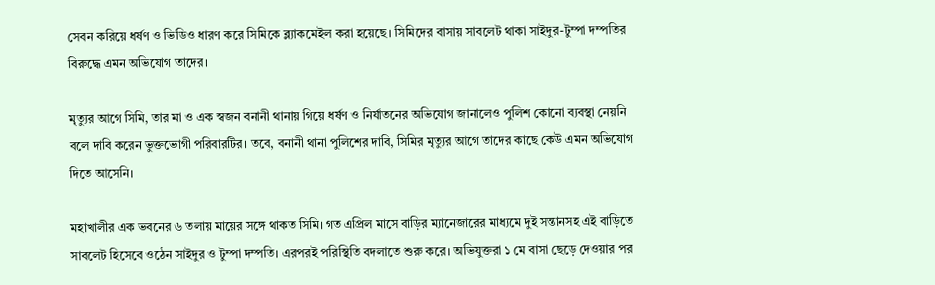সেবন করিয়ে ধর্ষণ ও ভিডিও ধারণ করে সিমিকে ব্ল্যাকমেইল করা হয়েছে। সিমিদের বাসায় সাবলেট থাকা সাইদুর-টুম্পা দম্পতির বিরুদ্ধে এমন অভিযোগ তাদের।

মৃত্যুর আগে সিমি, তার মা ও এক স্বজন বনানী থানায় গিয়ে ধর্ষণ ও নির্যাতনের অভিযোগ জানালেও পুলিশ কোনো ব্যবস্থা নেয়নি বলে দাবি করেন ভুক্তভোগী পরিবারটির। তবে, বনানী থানা পুলিশের দাবি, সিমির মৃত্যুর আগে তাদের কাছে কেউ এমন অভিযোগ দিতে আসেনি।

মহাখালীর এক ভবনের ৬ তলায় মায়ের সঙ্গে থাকত সিমি। গত এপ্রিল মাসে বাড়ির ম্যানেজারের মাধ্যমে দুই সন্তানসহ এই বাড়িতে সাবলেট হিসেবে ওঠেন সাইদুর ও টুম্পা দম্পতি। এরপরই পরিস্থিতি বদলাতে শুরু করে। অভিযুক্তরা ১ মে বাসা ছেড়ে দেওয়ার পর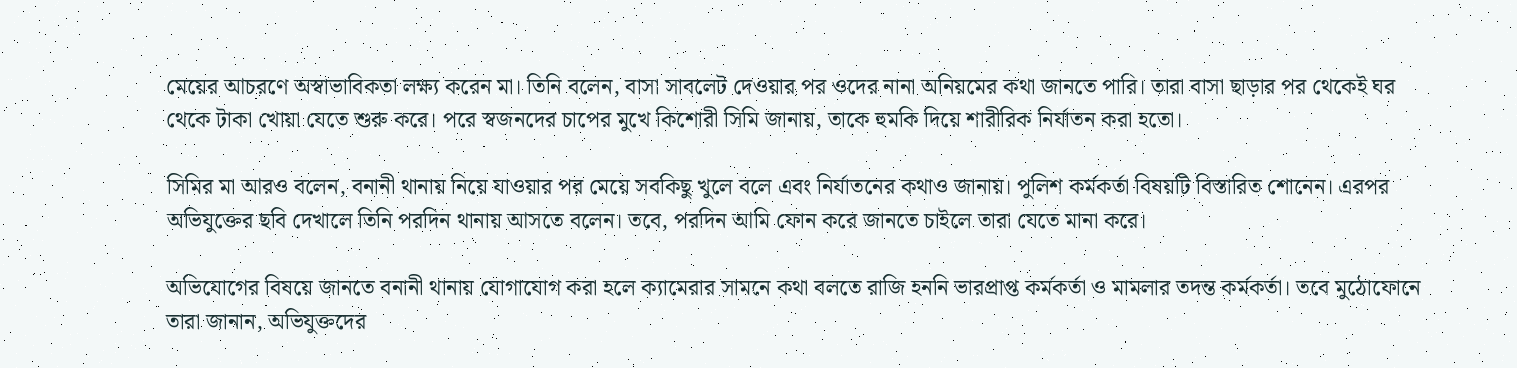মেয়ের আচরণে অস্বাভাবিকতা লক্ষ্য করেন মা। তিনি বলেন, বাসা সাবলেট দেওয়ার পর ওদের নানা অনিয়মের কথা জানতে পারি। তারা বাসা ছাড়ার পর থেকেই ঘর থেকে টাকা খোয়া যেতে শুরু করে। পরে স্বজনদের চাপের মুখে কিশোরী সিমি জানায়, তাকে হুমকি দিয়ে শারীরিক নির্যাতন করা হতো।

সিমির মা আরও বলেন, বনানী থানায় নিয়ে যাওয়ার পর মেয়ে সবকিছু খুলে বলে এবং নির্যাতনের কথাও জানায়। পুলিশ কর্মকর্তা বিষয়টি বিস্তারিত শোনেন। এরপর অভিযুক্তের ছবি দেখালে তিনি পরদিন থানায় আসতে বলেন। তবে, পরদিন আমি ফোন করে জানতে চাইলে তারা যেতে মানা করে।

অভিযোগের বিষয়ে জানতে বনানী থানায় যোগাযোগ করা হলে ক্যামেরার সামনে কথা বলতে রাজি হননি ভারপ্রাপ্ত কর্মকর্তা ও মামলার তদন্ত কর্মকর্তা। তবে মুঠোফোনে তারা জানান, অভিযুক্তদের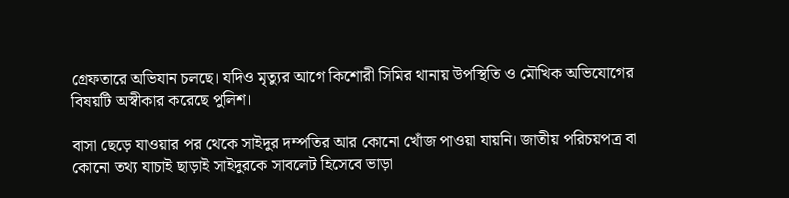গ্রেফতারে অভিযান চলছে। যদিও মৃত্যুর আগে কিশোরী সিমির থানায় উপস্থিতি ও মৌখিক অভিযোগের বিষয়টি অস্বীকার করেছে পুলিশ।

বাসা ছেড়ে যাওয়ার পর থেকে সাইদুর দম্পতির আর কোনো খোঁজ পাওয়া যায়নি। জাতীয় পরিচয়পত্র বা কোনো তথ্য যাচাই ছাড়াই সাইদুরকে সাবলেট হিসেবে ভাড়া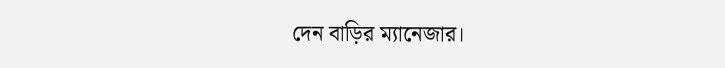দেন বাড়ির ম্যানেজার।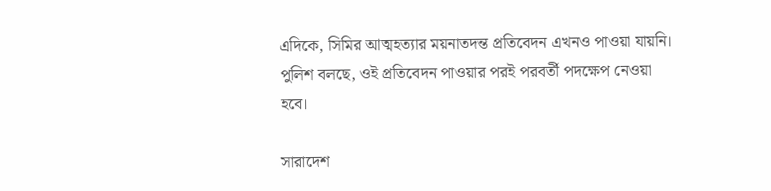এদিকে, সিমির আত্মহত্যার ময়নাতদন্ত প্রতিবেদন এখনও পাওয়া যায়নি। পুলিশ বলছে, ওই প্রতিবেদন পাওয়ার পরই পরবর্তী পদক্ষেপ নেওয়া হবে।

সারাদেশ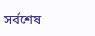সর্বশেষ